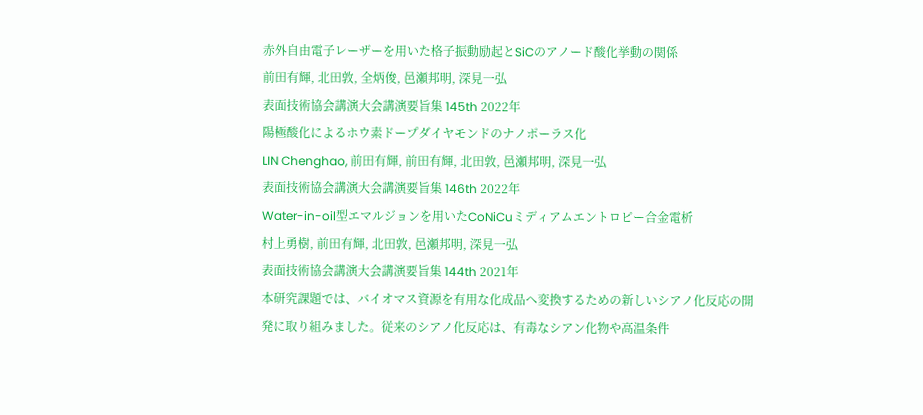赤外自由電子レーザーを用いた格子振動励起とSiCのアノード酸化挙動の関係
前田有輝, 北田敦, 全炳俊, 邑瀬邦明, 深見一弘
表面技術協会講演大会講演要旨集 145th 2022年
陽極酸化によるホウ素ドープダイヤモンドのナノポーラス化
LIN Chenghao, 前田有輝, 前田有輝, 北田敦, 邑瀬邦明, 深見一弘
表面技術協会講演大会講演要旨集 146th 2022年
Water-in-oil型エマルジョンを用いたCoNiCuミディアムエントロピー合金電析
村上勇樹, 前田有輝, 北田敦, 邑瀬邦明, 深見一弘
表面技術協会講演大会講演要旨集 144th 2021年
本研究課題では、バイオマス資源を有用な化成品へ変換するための新しいシアノ化反応の開発に取り組みました。従来のシアノ化反応は、有毒なシアン化物や高温条件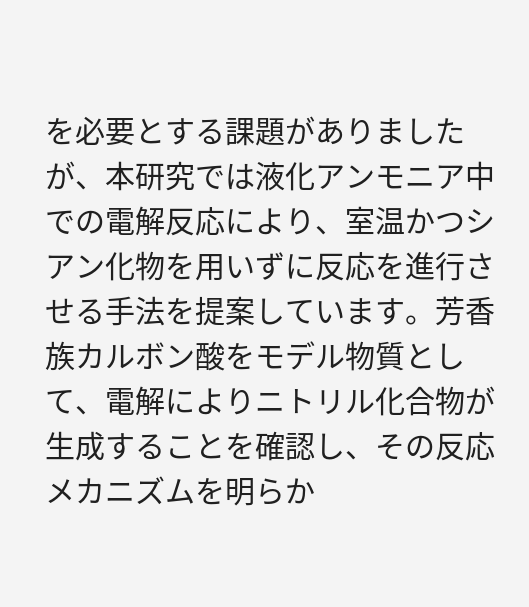を必要とする課題がありましたが、本研究では液化アンモニア中での電解反応により、室温かつシアン化物を用いずに反応を進行させる手法を提案しています。芳香族カルボン酸をモデル物質として、電解によりニトリル化合物が生成することを確認し、その反応メカニズムを明らか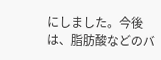にしました。今後は、脂肪酸などのバ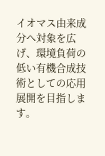イオマス由来成分へ対象を広げ、環境負荷の低い有機合成技術としての応用展開を目指します。